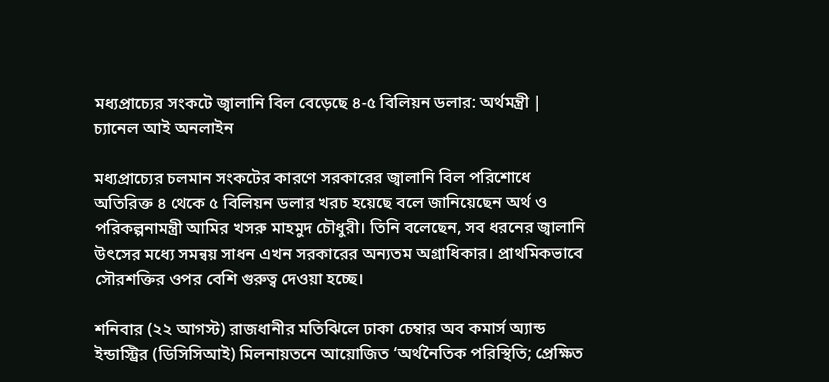মধ্যপ্রাচ্যের সংকটে জ্বালানি বিল বেড়েছে ৪-৫ বিলিয়ন ডলার: অর্থমন্ত্রী | চ্যানেল আই অনলাইন

মধ্যপ্রাচ্যের চলমান সংকটের কারণে সরকারের জ্বালানি বিল পরিশোধে অতিরিক্ত ৪ থেকে ৫ বিলিয়ন ডলার খরচ হয়েছে বলে জানিয়েছেন অর্থ ও পরিকল্পনামন্ত্রী আমির খসরু মাহমুদ চৌধুরী। তিনি বলেছেন, সব ধরনের জ্বালানি উৎসের মধ্যে সমন্বয় সাধন এখন সরকারের অন্যতম অগ্রাধিকার। প্রাথমিকভাবে সৌরশক্তির ওপর বেশি গুরুত্ব দেওয়া হচ্ছে।

শনিবার (২২ আগস্ট) রাজধানীর মতিঝিলে ঢাকা চেম্বার অব কমার্স অ্যান্ড ইন্ডাস্ট্রির (ডিসিসিআই) মিলনায়তনে আয়োজিত ‘অর্থনৈতিক পরিস্থিতি; প্রেক্ষিত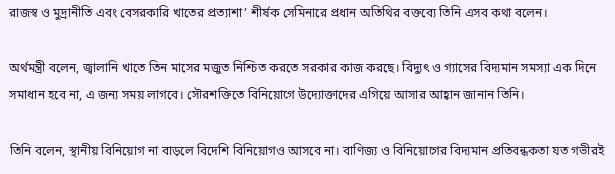রাজস্ব ও মুদ্রানীতি এবং বেসরকারি খাতের প্রত্যাশা’ শীর্ষক সেমিনারে প্রধান অতিথির বক্তব্যে তিনি এসব কথা বলেন।

অর্থমন্ত্রী বলেন, জ্বালানি খাতে তিন মাসের মজুত নিশ্চিত করতে সরকার কাজ করছে। বিদ্যুৎ ও গ্যাসের বিদ্যমান সমস্যা এক দিনে সমাধান হবে না, এ জন্য সময় লাগবে। সৌরশক্তিতে বিনিয়োগে উদ্যোক্তাদের এগিয়ে আসার আহ্বান জানান তিনি।

তিনি বলেন, স্থানীয় বিনিয়োগ না বাড়লে বিদেশি বিনিয়োগও আসবে না। বাণিজ্য ও বিনিয়োগের বিদ্যমান প্রতিবন্ধকতা যত গভীরই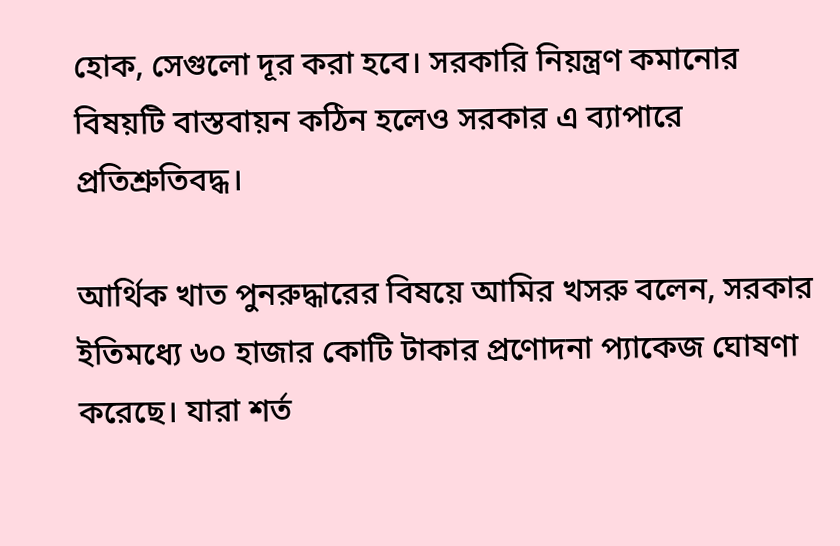হোক, সেগুলো দূর করা হবে। সরকারি নিয়ন্ত্রণ কমানোর বিষয়টি বাস্তবায়ন কঠিন হলেও সরকার এ ব্যাপারে প্রতিশ্রুতিবদ্ধ।

আর্থিক খাত পুনরুদ্ধারের বিষয়ে আমির খসরু বলেন, সরকার ইতিমধ্যে ৬০ হাজার কোটি টাকার প্রণোদনা প্যাকেজ ঘোষণা করেছে। যারা শর্ত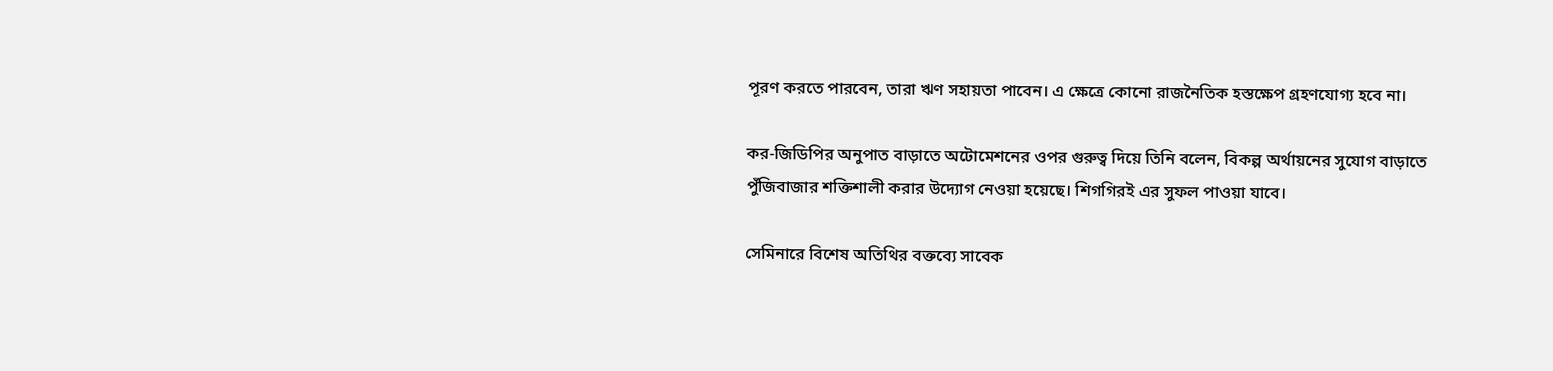পূরণ করতে পারবেন, তারা ঋণ সহায়তা পাবেন। এ ক্ষেত্রে কোনো রাজনৈতিক হস্তক্ষেপ গ্রহণযোগ্য হবে না।

কর-জিডিপির অনুপাত বাড়াতে অটোমেশনের ওপর গুরুত্ব দিয়ে তিনি বলেন, বিকল্প অর্থায়নের সুযোগ বাড়াতে পুঁজিবাজার শক্তিশালী করার উদ্যোগ নেওয়া হয়েছে। শিগগিরই এর সুফল পাওয়া যাবে।

সেমিনারে বিশেষ অতিথির বক্তব্যে সাবেক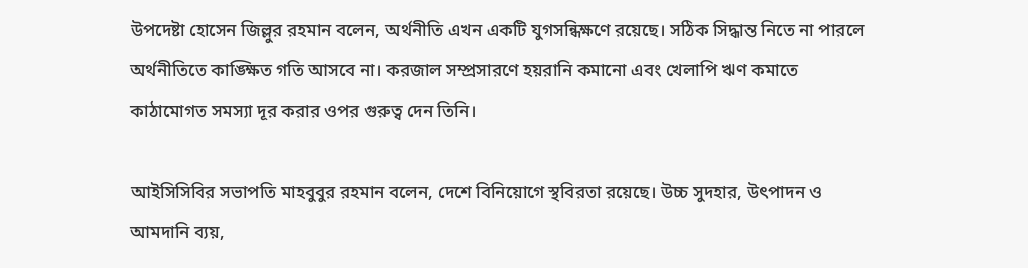উপদেষ্টা হোসেন জিল্লুর রহমান বলেন, অর্থনীতি এখন একটি যুগসন্ধিক্ষণে রয়েছে। সঠিক সিদ্ধান্ত নিতে না পারলে অর্থনীতিতে কাঙ্ক্ষিত গতি আসবে না। করজাল সম্প্রসারণে হয়রানি কমানো এবং খেলাপি ঋণ কমাতে কাঠামোগত সমস্যা দূর করার ওপর গুরুত্ব দেন তিনি।

আইসিসিবির সভাপতি মাহবুবুর রহমান বলেন, দেশে বিনিয়োগে স্থবিরতা রয়েছে। উচ্চ সুদহার, উৎপাদন ও আমদানি ব্যয়,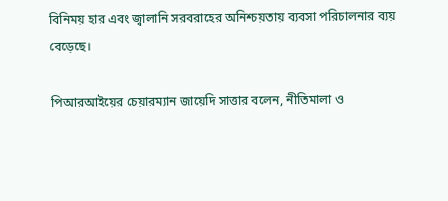বিনিময় হার এবং জ্বালানি সরবরাহের অনিশ্চয়তায় ব্যবসা পরিচালনার ব্যয় বেড়েছে।

পিআরআইয়ের চেয়ারম্যান জায়েদি সাত্তার বলেন, নীতিমালা ও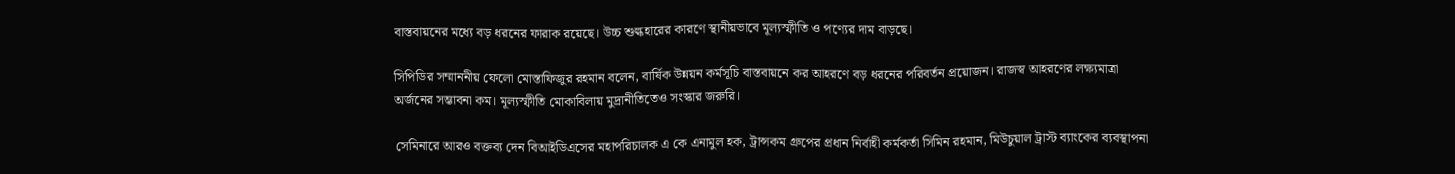বাস্তবায়নের মধ্যে বড় ধরনের ফারাক রয়েছে। উচ্চ শুল্কহারের কারণে স্থানীয়ভাবে মূল্যস্ফীতি ও পণ্যের দাম বাড়ছে।

সিপিডির সম্মাননীয় ফেলো মোস্তাফিজুর রহমান বলেন, বার্ষিক উন্নয়ন কর্মসূচি বাস্তবায়নে কর আহরণে বড় ধরনের পরিবর্তন প্রয়োজন। রাজস্ব আহরণের লক্ষ্যমাত্রা অর্জনের সম্ভাবনা কম। মূল্যস্ফীতি মোকাবিলায় মুদ্রানীতিতেও সংস্কার জরুরি।

সেমিনারে আরও বক্তব্য দেন বিআইডিএসের মহাপরিচালক এ কে এনামুল হক, ট্রান্সকম গ্রুপের প্রধান নির্বাহী কর্মকর্তা সিমিন রহমান, মিউচুয়াল ট্রাস্ট ব্যাংকের ব্যবস্থাপনা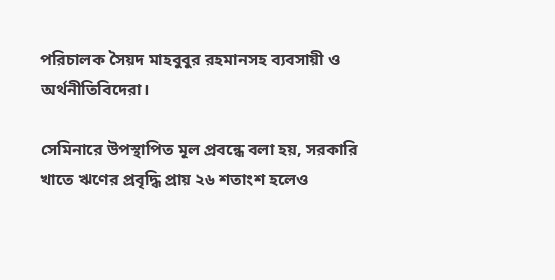পরিচালক সৈয়দ মাহবুবুর রহমানসহ ব্যবসায়ী ও অর্থনীতিবিদেরা।

সেমিনারে উপস্থাপিত মূল প্রবন্ধে বলা হয়, সরকারি খাতে ঋণের প্রবৃদ্ধি প্রায় ২৬ শতাংশ হলেও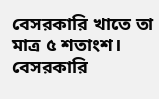বেসরকারি খাতে তা মাত্র ৫ শতাংশ। বেসরকারি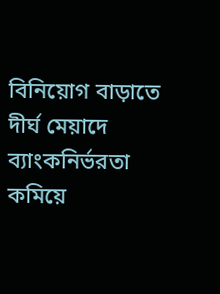বিনিয়োগ বাড়াতে দীর্ঘ মেয়াদে ব্যাংকনির্ভরতা কমিয়ে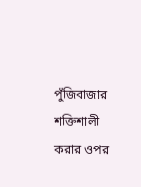পুঁজিবাজার শক্তিশালী করার ওপর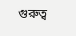গুরুত্ব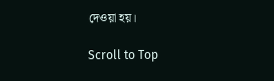দেওয়া হয়।

Scroll to Top